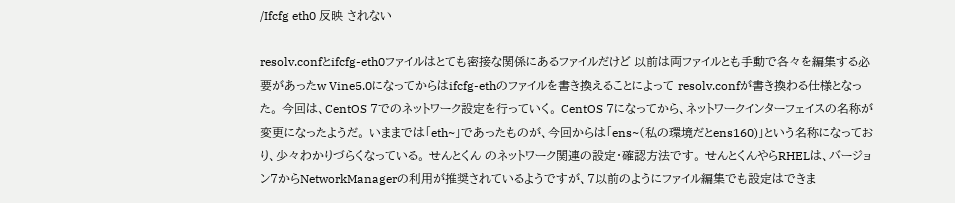/Ifcfg eth0 反映 されない

resolv.confとifcfg-eth0ファイルはとても密接な関係にあるファイルだけど 以前は両ファイルとも手動で各々を編集する必要があったw Vine5.0になってからはifcfg-ethのファイルを書き換えることによって resolv.confが書き換わる仕様となった。 今回は、CentOS 7でのネットワーク設定を行っていく。 CentOS 7になってから、ネットワークインターフェイスの名称が変更になったようだ。 いままでは「eth~」であったものが、今回からは「ens~(私の環境だとens160)」という名称になっており、少々わかりづらくなっている。 せんとくん のネットワーク関連の設定・確認方法です。 せんとくんやらRHELは、バージョン7からNetworkManagerの利用が推奨されているようですが、7以前のようにファイル編集でも設定はできま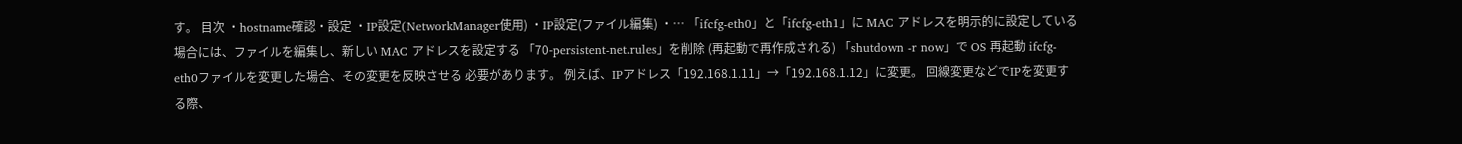す。 目次 ・hostname確認・設定 ・IP設定(NetworkManager使用) ・IP設定(ファイル編集) ・… 「ifcfg-eth0」と「ifcfg-eth1」に MAC アドレスを明示的に設定している場合には、ファイルを編集し、新しい MAC アドレスを設定する 「70-persistent-net.rules」を削除 (再起動で再作成される) 「shutdown -r now」で OS 再起動 ifcfg-eth0ファイルを変更した場合、その変更を反映させる 必要があります。 例えば、IPアドレス「192.168.1.11」→「192.168.1.12」に変更。 回線変更などでIPを変更する際、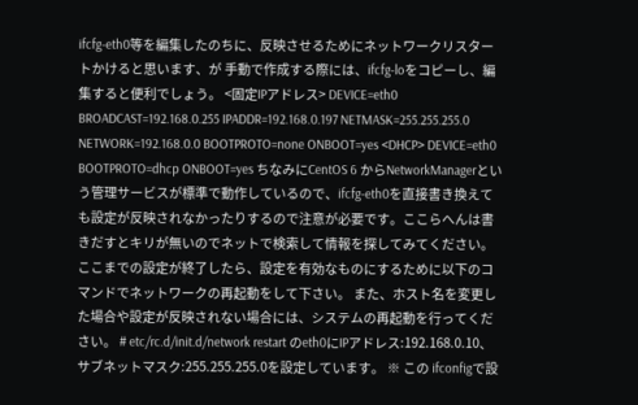ifcfg-eth0等を編集したのちに、反映させるためにネットワークリスタートかけると思います、が 手動で作成する際には、ifcfg-loをコピーし、編集すると便利でしょう。 <固定IPアドレス> DEVICE=eth0 BROADCAST=192.168.0.255 IPADDR=192.168.0.197 NETMASK=255.255.255.0 NETWORK=192.168.0.0 BOOTPROTO=none ONBOOT=yes <DHCP> DEVICE=eth0 BOOTPROTO=dhcp ONBOOT=yes ちなみにCentOS 6 からNetworkManagerという管理サービスが標準で動作しているので、ifcfg-eth0を直接書き換えても設定が反映されなかったりするので注意が必要です。ここらへんは書きだすとキリが無いのでネットで検索して情報を探してみてください。 ここまでの設定が終了したら、設定を有効なものにするために以下のコマンドでネットワークの再起動をして下さい。 また、ホスト名を変更した場合や設定が反映されない場合には、システムの再起動を行ってください。 # etc/rc.d/init.d/network restart のeth0にIPアドレス:192.168.0.10、サブネットマスク:255.255.255.0を設定しています。 ※ この ifconfigで設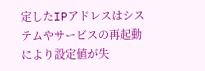定したIPアドレスはシステムやサービスの再起動により設定値が失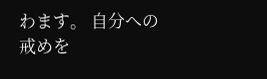わます。 自分への戒めを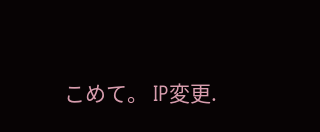こめて。 IP変更.